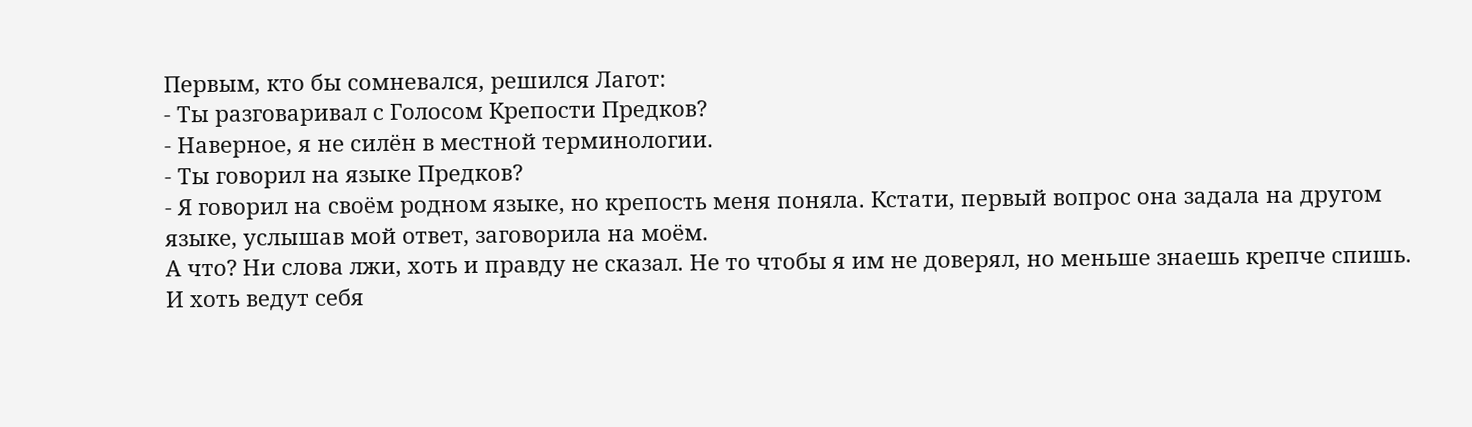Первым, кто бы сомневался, решился Лагот:
- Ты разговаривал с Голосом Крепости Предков?
- Наверное, я не силён в местной терминологии.
- Ты говорил на языке Предков?
- Я говорил на своём родном языке, но крепость меня поняла. Кстати, первый вопрос она задала на другом языке, услышав мой ответ, заговорила на моём.
А что? Ни слова лжи, хоть и правду не сказал. Не то чтобы я им не доверял, но меньше знаешь крепче спишь. И хоть ведут себя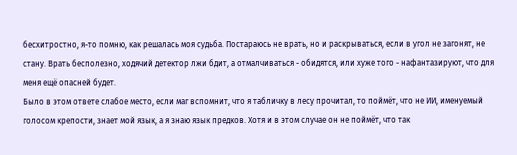бесхитростно, я-то помню, как решалась моя судьба. Постараюсь не врать, но и раскрываться, если в угол не загонят, не стану. Врать бесполезно, ходячий детектор лжи бдит, а отмалчиваться - обидятся, или хуже того - нафантазируют, что для меня ещё опасней будет.
Было в этом ответе слабое место, если маг вспомнит, что я табличку в лесу прочитал, то поймёт, что не ИИ, именуемый голосом крепости, знает мой язык, а я знаю язык предков. Хотя и в этом случае он не поймёт, что так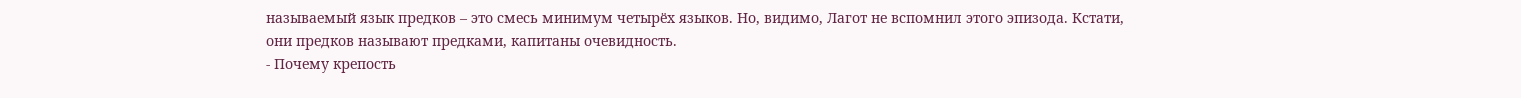называемый язык предков – это смесь минимум четырёх языков. Но, видимо, Лагот не вспомнил этого эпизода. Кстати, они предков называют предками, капитаны очевидность.
- Почему крепость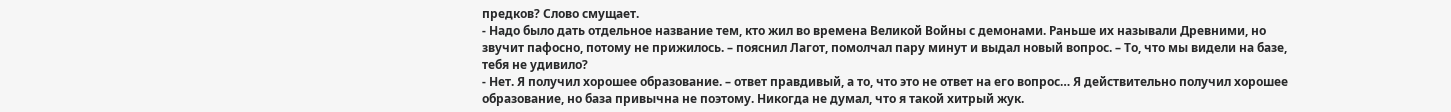предков? Слово смущает.
- Надо было дать отдельное название тем, кто жил во времена Великой Войны с демонами. Раньше их называли Древними, но звучит пафосно, потому не прижилось. – пояснил Лагот, помолчал пару минут и выдал новый вопрос. – То, что мы видели на базе, тебя не удивило?
- Нет. Я получил хорошее образование. – ответ правдивый, а то, что это не ответ на его вопрос… Я действительно получил хорошее образование, но база привычна не поэтому. Никогда не думал, что я такой хитрый жук.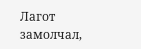Лагот замолчал,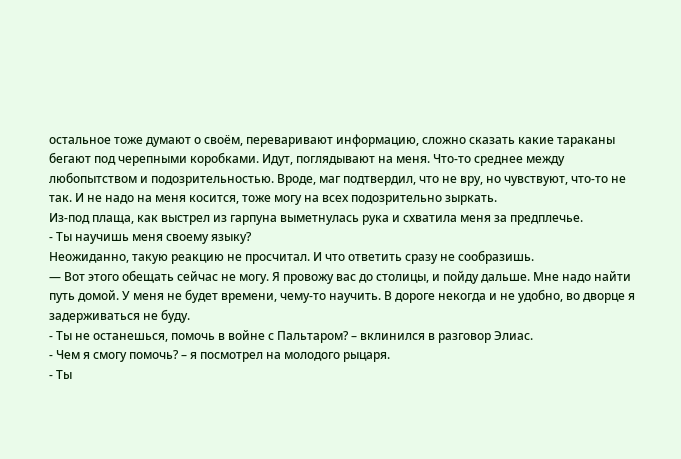остальное тоже думают о своём, переваривают информацию, сложно сказать какие тараканы бегают под черепными коробками. Идут, поглядывают на меня. Что-то среднее между любопытством и подозрительностью. Вроде, маг подтвердил, что не вру, но чувствуют, что-то не так. И не надо на меня косится, тоже могу на всех подозрительно зыркать.
Из-под плаща, как выстрел из гарпуна выметнулась рука и схватила меня за предплечье.
- Ты научишь меня своему языку?
Неожиданно, такую реакцию не просчитал. И что ответить сразу не сообразишь.
— Вот этого обещать сейчас не могу. Я провожу вас до столицы, и пойду дальше. Мне надо найти путь домой. У меня не будет времени, чему-то научить. В дороге некогда и не удобно, во дворце я задерживаться не буду.
- Ты не останешься, помочь в войне с Пальтаром? – вклинился в разговор Элиас.
- Чем я смогу помочь? – я посмотрел на молодого рыцаря.
- Ты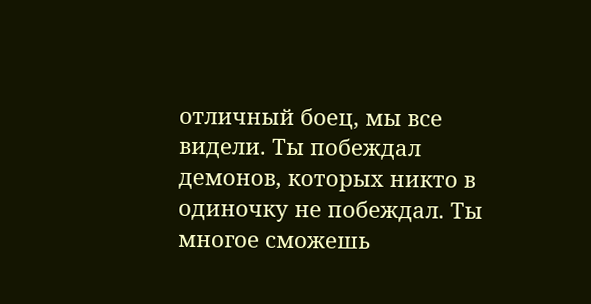отличный боец, мы все видели. Ты побеждал демонов, которых никто в одиночку не побеждал. Ты многое сможешь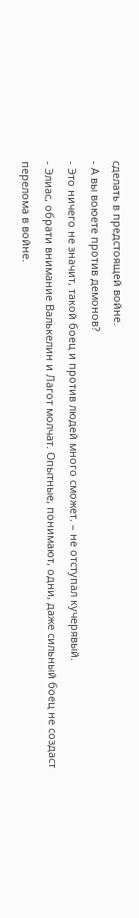сделать в предстоящей войне.
- А вы воюете против демонов?
- Это ничего не значит, такой боец и против людей много сможет. – не отступал кучерявый.
- Элиас, обрати внимание Валькелин и Лагот молчат. Опытные, понимают, одни, даже сильный боец не создаст перелома в войне.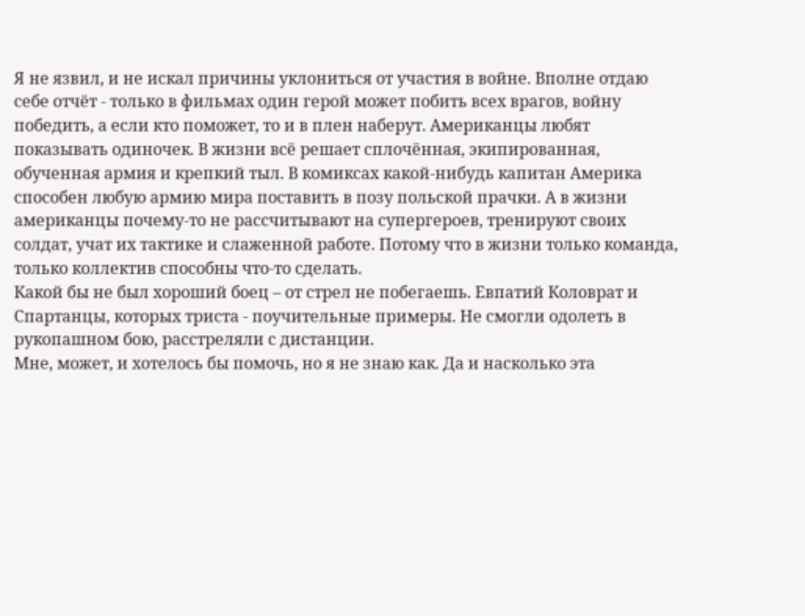Я не язвил, и не искал причины уклониться от участия в войне. Вполне отдаю себе отчёт - только в фильмах один герой может побить всех врагов, войну победить, а если кто поможет, то и в плен наберут. Американцы любят показывать одиночек. В жизни всё решает сплочённая, экипированная, обученная армия и крепкий тыл. В комиксах какой-нибудь капитан Америка способен любую армию мира поставить в позу польской прачки. А в жизни американцы почему-то не рассчитывают на супергероев, тренируют своих солдат, учат их тактике и слаженной работе. Потому что в жизни только команда, только коллектив способны что-то сделать.
Какой бы не был хороший боец – от стрел не побегаешь. Евпатий Коловрат и Спартанцы, которых триста - поучительные примеры. Не смогли одолеть в рукопашном бою, расстреляли с дистанции.
Мне, может, и хотелось бы помочь, но я не знаю как. Да и насколько эта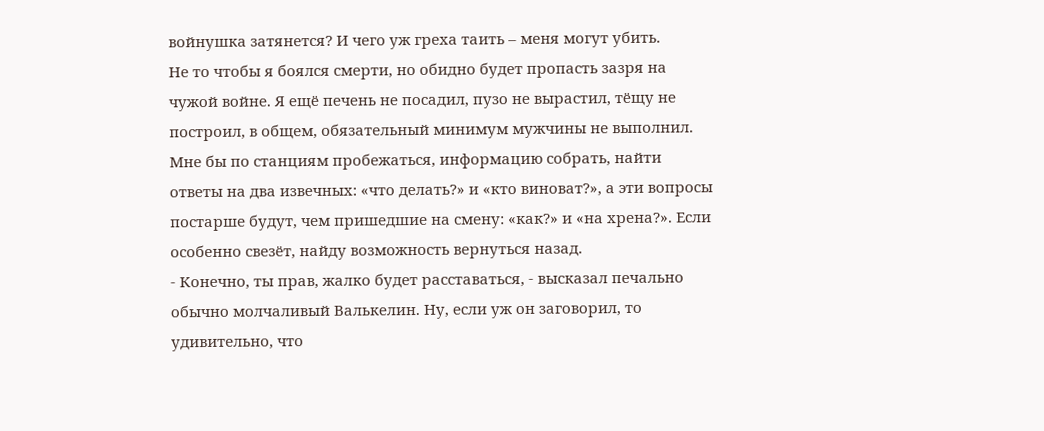войнушка затянется? И чего уж греха таить – меня могут убить.
Не то чтобы я боялся смерти, но обидно будет пропасть зазря на чужой войне. Я ещё печень не посадил, пузо не вырастил, тёщу не построил, в общем, обязательный минимум мужчины не выполнил.
Мне бы по станциям пробежаться, информацию собрать, найти ответы на два извечных: «что делать?» и «кто виноват?», а эти вопросы постарше будут, чем пришедшие на смену: «как?» и «на хрена?». Если особенно свезёт, найду возможность вернуться назад.
- Конечно, ты прав, жалко будет расставаться, - высказал печально обычно молчаливый Валькелин. Ну, если уж он заговорил, то удивительно, что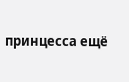принцесса ещё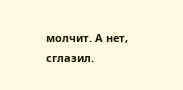молчит. А нет, сглазил.